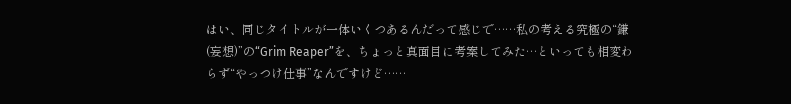はい、同じタイトルが一体いくつあるんだって感じで……私の考える究極の“鎌(妄想)”の“Grim Reaper”を、ちょっと真面目に考案してみた…といっても相変わらず“やっつけ仕事”なんですけど……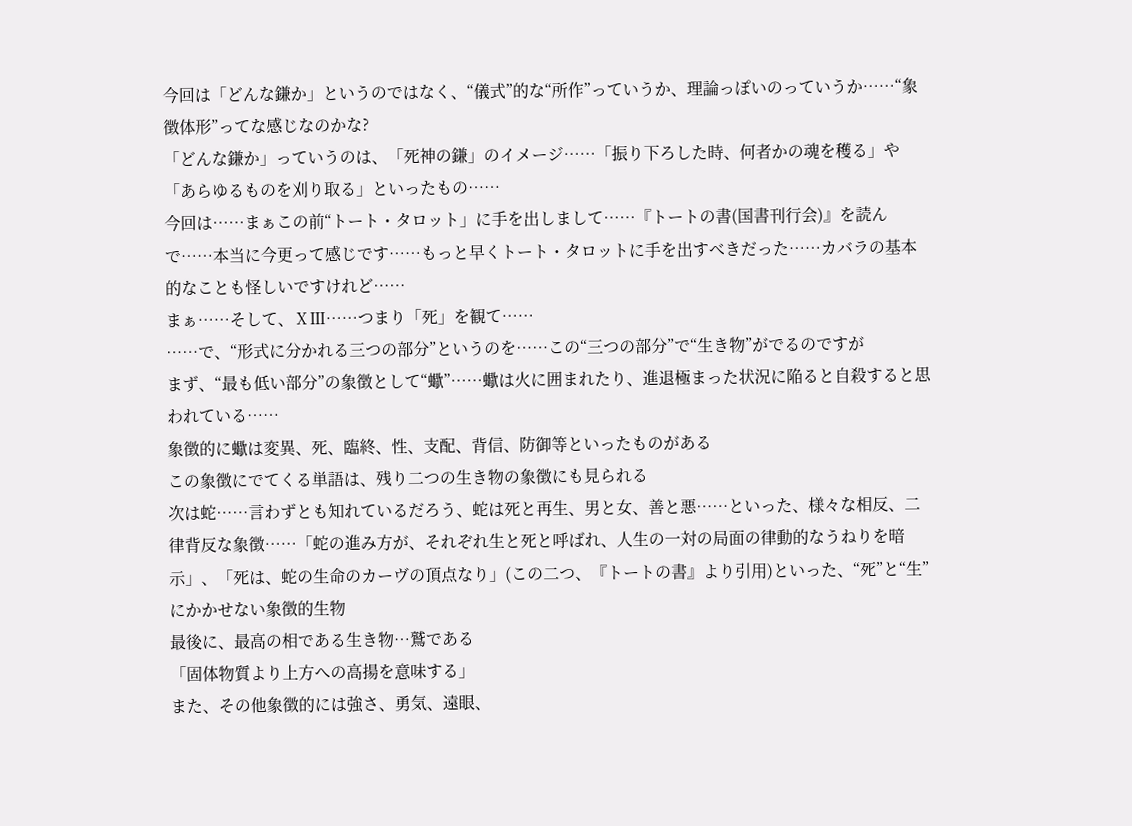今回は「どんな鎌か」というのではなく、“儀式”的な“所作”っていうか、理論っぽいのっていうか……“象徴体形”ってな感じなのかな?
「どんな鎌か」っていうのは、「死神の鎌」のイメージ……「振り下ろした時、何者かの魂を穫る」や「あらゆるものを刈り取る」といったもの……
今回は……まぁこの前“トート・タロット」に手を出しまして……『トートの書(国書刊行会)』を読んで……本当に今更って感じです……もっと早くトート・タロットに手を出すべきだった……カバラの基本的なことも怪しいですけれど……
まぁ……そして、ⅩⅢ……つまり「死」を観て……
……で、“形式に分かれる三つの部分”というのを……この“三つの部分”で“生き物”がでるのですが
まず、“最も低い部分”の象徴として“蠍”……蠍は火に囲まれたり、進退極まった状況に陥ると自殺すると思われている……
象徴的に蠍は変異、死、臨終、性、支配、背信、防御等といったものがある
この象徴にでてくる単語は、残り二つの生き物の象徴にも見られる
次は蛇……言わずとも知れているだろう、蛇は死と再生、男と女、善と悪……といった、様々な相反、二律背反な象徴……「蛇の進み方が、それぞれ生と死と呼ばれ、人生の一対の局面の律動的なうねりを暗示」、「死は、蛇の生命のカーヴの頂点なり」(この二つ、『トートの書』より引用)といった、“死”と“生”にかかせない象徴的生物
最後に、最高の相である生き物…鷲である
「固体物質より上方への高揚を意味する」
また、その他象徴的には強さ、勇気、遠眼、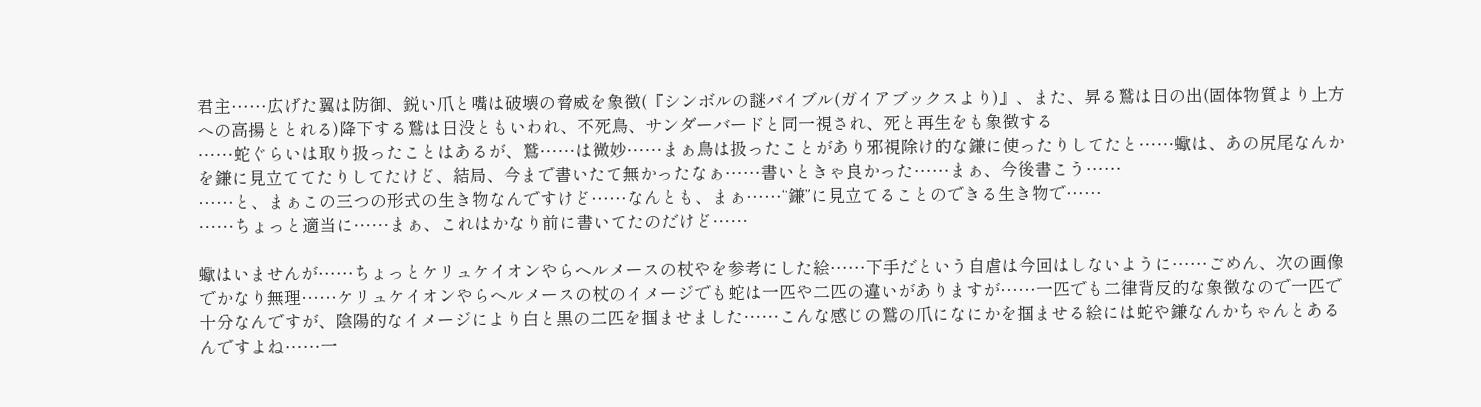君主……広げた翼は防御、鋭い爪と嘴は破壊の脅威を象徴(『シンボルの謎バイブル(ガイアブックスより)』、また、昇る鷲は日の出(固体物質より上方への高揚ととれる)降下する鷲は日没ともいわれ、不死鳥、サンダーバードと同一視され、死と再生をも象徴する
……蛇ぐらいは取り扱ったことはあるが、鷲……は微妙……まぁ鳥は扱ったことがあり邪視除け的な鎌に使ったりしてたと……蠍は、あの尻尾なんかを鎌に見立ててたりしてたけど、結局、今まで書いたて無かったなぁ……書いときゃ良かった……まぁ、今後書こう……
……と、まぁこの三つの形式の生き物なんですけど……なんとも、まぁ……“鎌”に見立てることのできる生き物で……
……ちょっと適当に……まぁ、これはかなり前に書いてたのだけど……

蠍はいませんが……ちょっとケリュケイオンやらヘルメースの杖やを参考にした絵……下手だという自虐は今回はしないように……ごめん、次の画像でかなり無理……ケリュケイオンやらヘルメースの杖のイメージでも蛇は一匹や二匹の違いがありますが……一匹でも二律背反的な象徴なので一匹で十分なんですが、陰陽的なイメージにより白と黒の二匹を掴ませました……こんな感じの鷲の爪になにかを掴ませる絵には蛇や鎌なんかちゃんとあるんですよね……一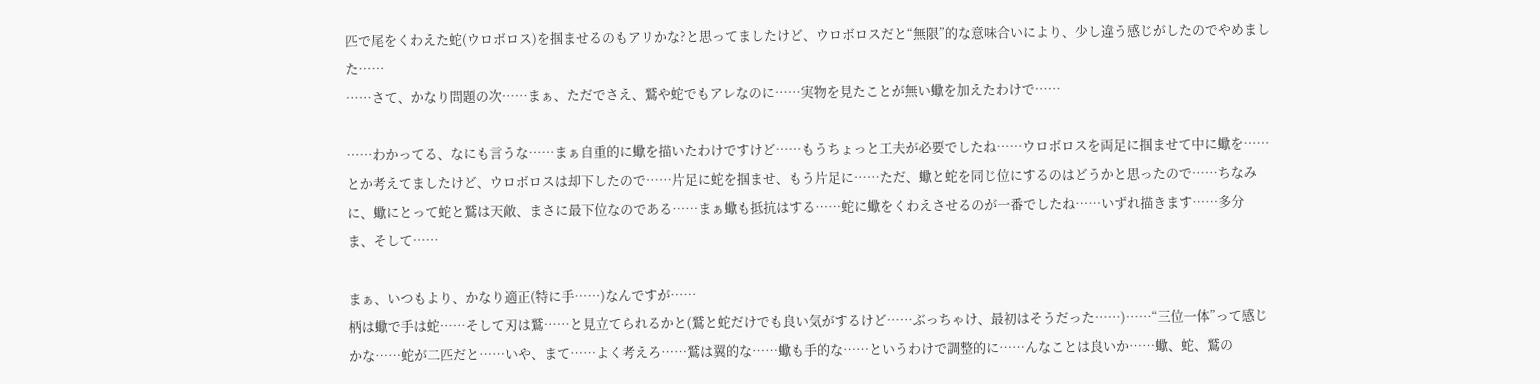匹で尾をくわえた蛇(ウロボロス)を掴ませるのもアリかな?と思ってましたけど、ウロボロスだと“無限”的な意味合いにより、少し違う感じがしたのでやめました……
……さて、かなり問題の次……まぁ、ただでさえ、鷲や蛇でもアレなのに……実物を見たことが無い蠍を加えたわけで……

……わかってる、なにも言うな……まぁ自重的に蠍を描いたわけですけど……もうちょっと工夫が必要でしたね……ウロボロスを両足に掴ませて中に蠍を……とか考えてましたけど、ウロボロスは却下したので……片足に蛇を掴ませ、もう片足に……ただ、蠍と蛇を同じ位にするのはどうかと思ったので……ちなみに、蠍にとって蛇と鷲は天敵、まさに最下位なのである……まぁ蠍も抵抗はする……蛇に蠍をくわえさせるのが一番でしたね……いずれ描きます……多分
ま、そして……

まぁ、いつもより、かなり適正(特に手……)なんですが……
柄は蠍で手は蛇……そして刃は鷲……と見立てられるかと(鷲と蛇だけでも良い気がするけど……ぶっちゃけ、最初はそうだった……)……“三位一体”って感じかな……蛇が二匹だと……いや、まて……よく考えろ……鷲は翼的な……蠍も手的な……というわけで調整的に……んなことは良いか……蠍、蛇、鷲の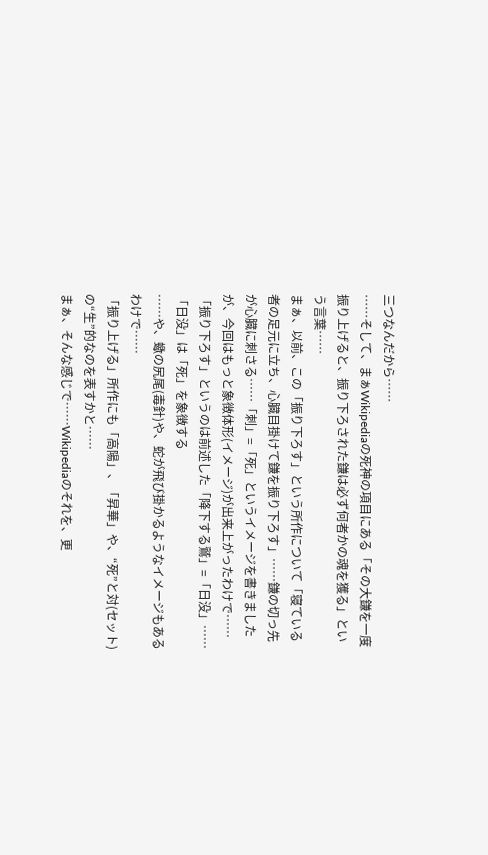三つなんだから……
……そして、まぁWikipediaの死神の項目にある「その大鎌を一度振り上げると、振り下ろされた鎌は必ず何者かの魂を獲る」という言葉……
まぁ、以前、この「振り下ろす」という所作について「寝ている者の足元に立ち、心臓目掛けて鎌を振り下ろす」……鎌の切っ先が心臓に刺さる……「刺」=「死」というイメージを書きましたが、今回はもっと象徴体形(イメージ)が出来上がったわけで……
「振り下ろす」というのは前述した「降下する鷲」=「日没」……「日没」は「死」を象徴する
……や、蠍の尻尾(毒針)や、蛇が飛び掛かるようなイメージもあるわけで……
「振り上げる」所作にも「高陽」、「昇華」や、“死”と対(セット)の“生”的なのを表すかと……
まぁ、そんな感じで……Wikipediaのそれを、更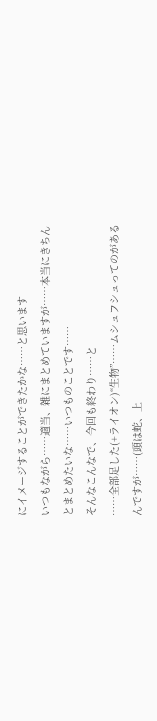にイメージすることができたかな……と思います
いつもながら……適当、雑にまとめていますが……本当にきちんとまとめたいな……いつものことです……
そんなこんなで、今回も終わり……と
……全部足した(+ライオン)“生物”……ムシュフシュってのがあるんですが……(頭は蛇、上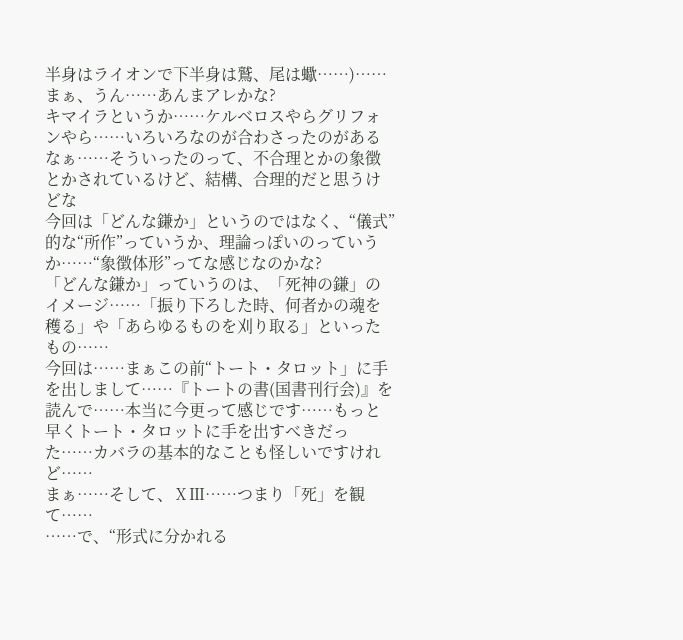半身はライオンで下半身は鷲、尾は蠍……)……まぁ、うん……あんまアレかな?
キマイラというか……ケルベロスやらグリフォンやら……いろいろなのが合わさったのがあるなぁ……そういったのって、不合理とかの象徴とかされているけど、結構、合理的だと思うけどな
今回は「どんな鎌か」というのではなく、“儀式”的な“所作”っていうか、理論っぽいのっていうか……“象徴体形”ってな感じなのかな?
「どんな鎌か」っていうのは、「死神の鎌」のイメージ……「振り下ろした時、何者かの魂を穫る」や「あらゆるものを刈り取る」といったもの……
今回は……まぁこの前“トート・タロット」に手を出しまして……『トートの書(国書刊行会)』を読んで……本当に今更って感じです……もっと早くトート・タロットに手を出すべきだった……カバラの基本的なことも怪しいですけれど……
まぁ……そして、ⅩⅢ……つまり「死」を観て……
……で、“形式に分かれる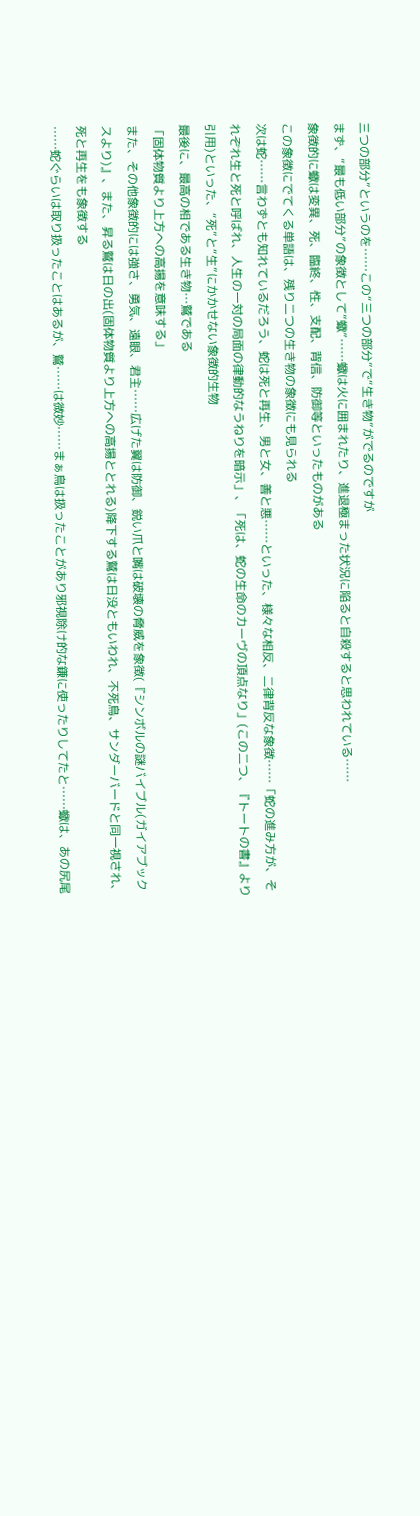三つの部分”というのを……この“三つの部分”で“生き物”がでるのですが
まず、“最も低い部分”の象徴として“蠍”……蠍は火に囲まれたり、進退極まった状況に陥ると自殺すると思われている……
象徴的に蠍は変異、死、臨終、性、支配、背信、防御等といったものがある
この象徴にでてくる単語は、残り二つの生き物の象徴にも見られる
次は蛇……言わずとも知れているだろう、蛇は死と再生、男と女、善と悪……といった、様々な相反、二律背反な象徴……「蛇の進み方が、それぞれ生と死と呼ばれ、人生の一対の局面の律動的なうねりを暗示」、「死は、蛇の生命のカーヴの頂点なり」(この二つ、『トートの書』より引用)といった、“死”と“生”にかかせない象徴的生物
最後に、最高の相である生き物…鷲である
「固体物質より上方への高揚を意味する」
また、その他象徴的には強さ、勇気、遠眼、君主……広げた翼は防御、鋭い爪と嘴は破壊の脅威を象徴(『シンボルの謎バイブル(ガイアブックスより)』、また、昇る鷲は日の出(固体物質より上方への高揚ととれる)降下する鷲は日没ともいわれ、不死鳥、サンダーバードと同一視され、死と再生をも象徴する
……蛇ぐらいは取り扱ったことはあるが、鷲……は微妙……まぁ鳥は扱ったことがあり邪視除け的な鎌に使ったりしてたと……蠍は、あの尻尾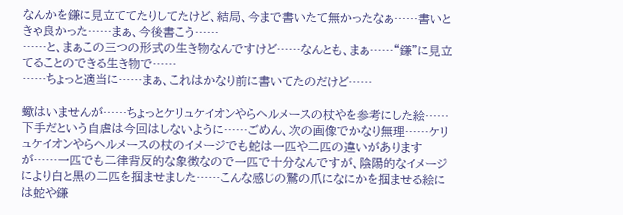なんかを鎌に見立ててたりしてたけど、結局、今まで書いたて無かったなぁ……書いときゃ良かった……まぁ、今後書こう……
……と、まぁこの三つの形式の生き物なんですけど……なんとも、まぁ……“鎌”に見立てることのできる生き物で……
……ちょっと適当に……まぁ、これはかなり前に書いてたのだけど……

蠍はいませんが……ちょっとケリュケイオンやらヘルメースの杖やを参考にした絵……下手だという自虐は今回はしないように……ごめん、次の画像でかなり無理……ケリュケイオンやらヘルメースの杖のイメージでも蛇は一匹や二匹の違いがありますが……一匹でも二律背反的な象徴なので一匹で十分なんですが、陰陽的なイメージにより白と黒の二匹を掴ませました……こんな感じの鷲の爪になにかを掴ませる絵には蛇や鎌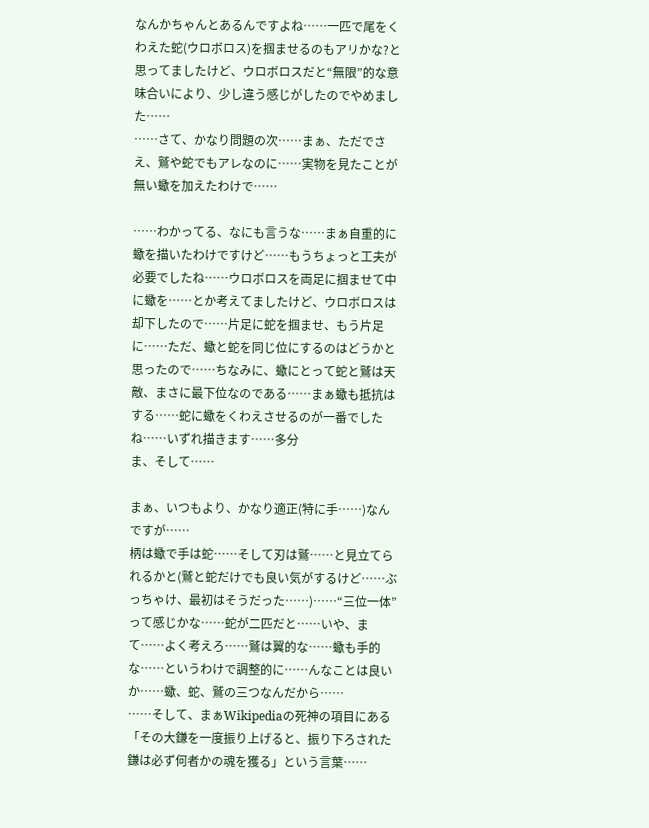なんかちゃんとあるんですよね……一匹で尾をくわえた蛇(ウロボロス)を掴ませるのもアリかな?と思ってましたけど、ウロボロスだと“無限”的な意味合いにより、少し違う感じがしたのでやめました……
……さて、かなり問題の次……まぁ、ただでさえ、鷲や蛇でもアレなのに……実物を見たことが無い蠍を加えたわけで……

……わかってる、なにも言うな……まぁ自重的に蠍を描いたわけですけど……もうちょっと工夫が必要でしたね……ウロボロスを両足に掴ませて中に蠍を……とか考えてましたけど、ウロボロスは却下したので……片足に蛇を掴ませ、もう片足に……ただ、蠍と蛇を同じ位にするのはどうかと思ったので……ちなみに、蠍にとって蛇と鷲は天敵、まさに最下位なのである……まぁ蠍も抵抗はする……蛇に蠍をくわえさせるのが一番でしたね……いずれ描きます……多分
ま、そして……

まぁ、いつもより、かなり適正(特に手……)なんですが……
柄は蠍で手は蛇……そして刃は鷲……と見立てられるかと(鷲と蛇だけでも良い気がするけど……ぶっちゃけ、最初はそうだった……)……“三位一体”って感じかな……蛇が二匹だと……いや、まて……よく考えろ……鷲は翼的な……蠍も手的な……というわけで調整的に……んなことは良いか……蠍、蛇、鷲の三つなんだから……
……そして、まぁWikipediaの死神の項目にある「その大鎌を一度振り上げると、振り下ろされた鎌は必ず何者かの魂を獲る」という言葉……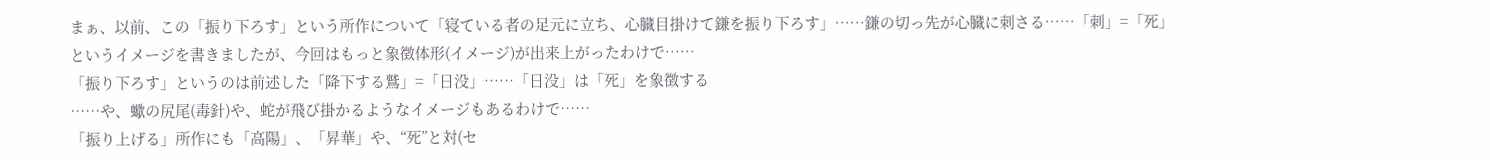まぁ、以前、この「振り下ろす」という所作について「寝ている者の足元に立ち、心臓目掛けて鎌を振り下ろす」……鎌の切っ先が心臓に刺さる……「刺」=「死」というイメージを書きましたが、今回はもっと象徴体形(イメージ)が出来上がったわけで……
「振り下ろす」というのは前述した「降下する鷲」=「日没」……「日没」は「死」を象徴する
……や、蠍の尻尾(毒針)や、蛇が飛び掛かるようなイメージもあるわけで……
「振り上げる」所作にも「高陽」、「昇華」や、“死”と対(セ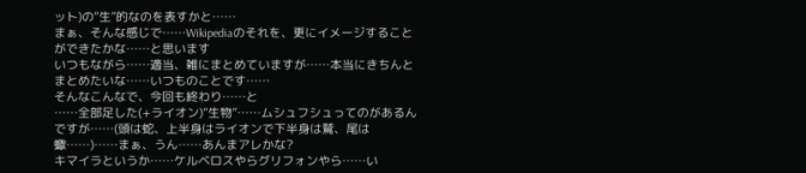ット)の“生”的なのを表すかと……
まぁ、そんな感じで……Wikipediaのそれを、更にイメージすることができたかな……と思います
いつもながら……適当、雑にまとめていますが……本当にきちんとまとめたいな……いつものことです……
そんなこんなで、今回も終わり……と
……全部足した(+ライオン)“生物”……ムシュフシュってのがあるんですが……(頭は蛇、上半身はライオンで下半身は鷲、尾は蠍……)……まぁ、うん……あんまアレかな?
キマイラというか……ケルベロスやらグリフォンやら……い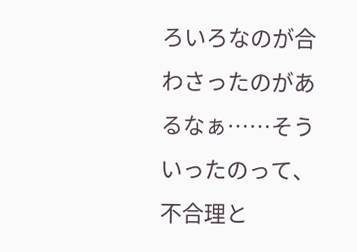ろいろなのが合わさったのがあるなぁ……そういったのって、不合理と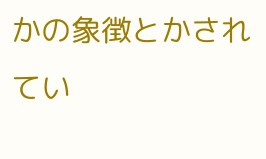かの象徴とかされてい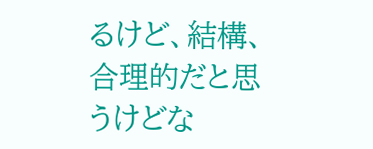るけど、結構、合理的だと思うけどな